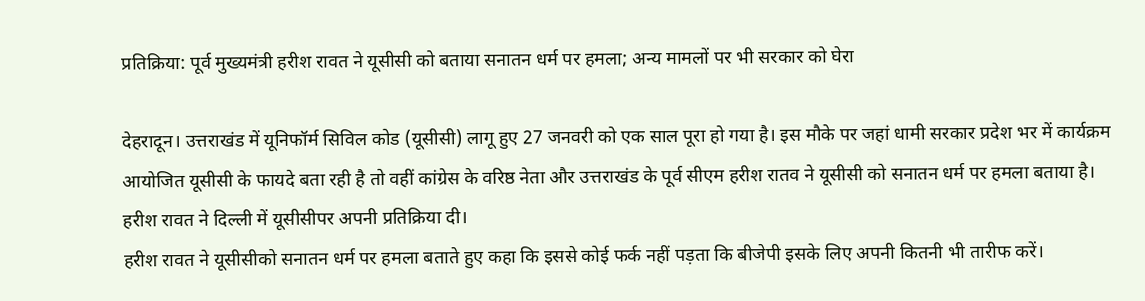प्रतिक्रिया: पूर्व मुख्यमंत्री हरीश रावत ने यूसीसी को बताया सनातन धर्म पर हमला; अन्य मामलों पर भी सरकार को घेरा

देहरादून। उत्तराखंड में यूनिफॉर्म सिविल कोड (यूसीसी) लागू हुए 27 जनवरी को एक साल पूरा हो गया है। इस मौके पर जहां धामी सरकार प्रदेश भर में कार्यक्रम आयोजित यूसीसी के फायदे बता रही है तो वहीं कांग्रेस के वरिष्ठ नेता और उत्तराखंड के पूर्व सीएम हरीश रातव ने यूसीसी को सनातन धर्म पर हमला बताया है। हरीश रावत ने दिल्ली में यूसीसीपर अपनी प्रतिक्रिया दी।
हरीश रावत ने यूसीसीको सनातन धर्म पर हमला बताते हुए कहा कि इससे कोई फर्क नहीं पड़ता कि बीजेपी इसके लिए अपनी कितनी भी तारीफ करें।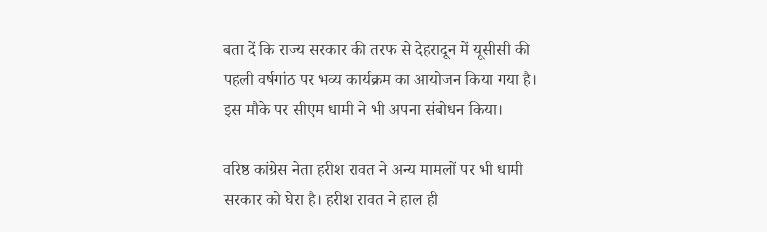बता दें कि राज्य सरकार की तरफ से देहरादून में यूसीसी की पहली वर्षगांठ पर भव्य कार्यक्रम का आयोजन किया गया है। इस मौके पर सीएम धामी ने भी अपना संबोधन किया।

वरिष्ठ कांग्रेस नेता हरीश रावत ने अन्य मामलों पर भी धामी सरकार को घेरा है। हरीश रावत ने हाल ही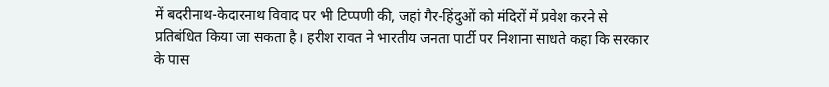में बदरीनाथ-केदारनाथ विवाद पर भी टिप्पणी की, जहां गैर-हिंदुओं को मंदिरों में प्रवेश करने से प्रतिबंधित किया जा सकता है। हरीश रावत ने भारतीय जनता पार्टी पर निशाना साधते कहा कि सरकार के पास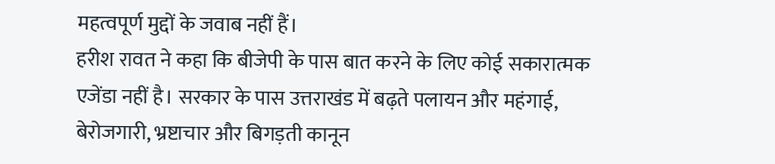महत्वपूर्ण मुद्दों के जवाब नहीं हैं।
हरीश रावत ने कहा कि बीजेपी के पास बात करने के लिए कोई सकारात्मक एजेंडा नहीं है। सरकार के पास उत्तराखंड में बढ़ते पलायन और महंगाई, बेरोजगारी, भ्रष्टाचार और बिगड़ती कानून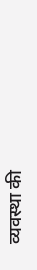व्यवस्था की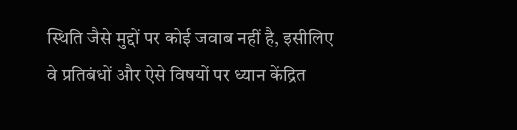स्थिति जैसे मुद्दों पर कोई जवाब नहीं है, इसीलिए वे प्रतिबंधों और ऐसे विषयों पर ध्यान केंद्रित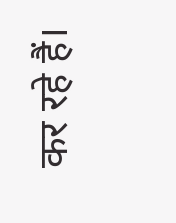कर रहे हैं।